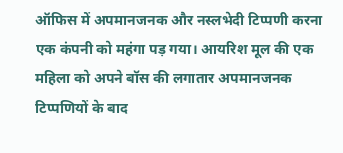ऑफिस में अपमानजनक और नस्लभेदी टिप्पणी करना एक कंपनी को महंगा पड़ गया। आयरिश मूल की एक महिला को अपने बॉस की लगातार अपमानजनक टिप्पणियों के बाद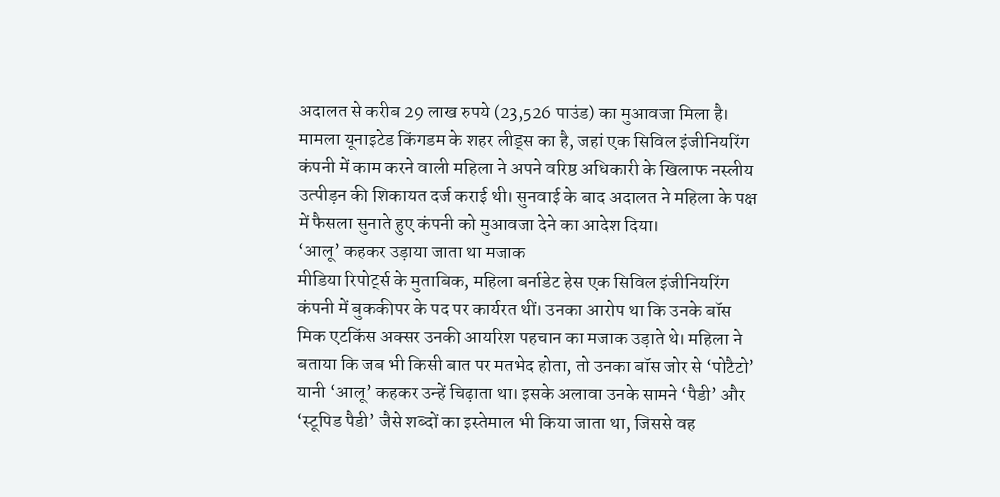अदालत से करीब 29 लाख रुपये (23,526 पाउंड) का मुआवजा मिला है। मामला यूनाइटेड किंगडम के शहर लीड्स का है, जहां एक सिविल इंजीनियरिंग कंपनी में काम करने वाली महिला ने अपने वरिष्ठ अधिकारी के खिलाफ नस्लीय उत्पीड़न की शिकायत दर्ज कराई थी। सुनवाई के बाद अदालत ने महिला के पक्ष में फैसला सुनाते हुए कंपनी को मुआवजा देने का आदेश दिया।
‘आलू’ कहकर उड़ाया जाता था मजाक
मीडिया रिपोर्ट्स के मुताबिक, महिला बर्नाडेट हेस एक सिविल इंजीनियरिंग कंपनी में बुककीपर के पद पर कार्यरत थीं। उनका आरोप था कि उनके बॉस मिक एटकिंस अक्सर उनकी आयरिश पहचान का मजाक उड़ाते थे। महिला ने बताया कि जब भी किसी बात पर मतभेद होता, तो उनका बॉस जोर से ‘पोटैटो’ यानी ‘आलू’ कहकर उन्हें चिढ़ाता था। इसके अलावा उनके सामने ‘पैडी’ और ‘स्टूपिड पैडी’ जैसे शब्दों का इस्तेमाल भी किया जाता था, जिससे वह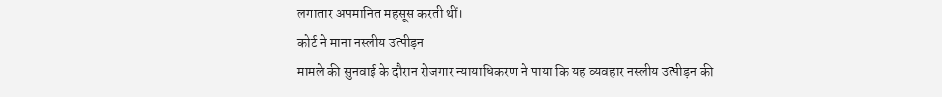लगातार अपमानित महसूस करती थीं।
कोर्ट ने माना नस्लीय उत्पीड़न
मामले की सुनवाई के दौरान रोजगार न्यायाधिकरण ने पाया कि यह व्यवहार नस्लीय उत्पीड़न की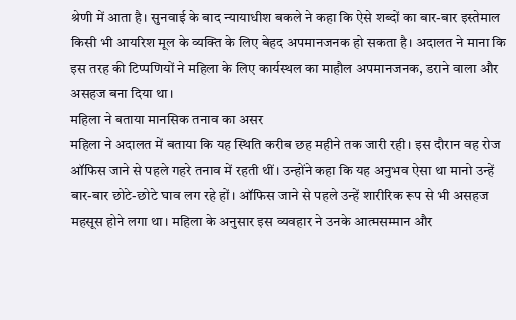श्रेणी में आता है। सुनवाई के बाद न्यायाधीश बकले ने कहा कि ऐसे शब्दों का बार-बार इस्तेमाल किसी भी आयरिश मूल के व्यक्ति के लिए बेहद अपमानजनक हो सकता है। अदालत ने माना कि इस तरह की टिप्पणियों ने महिला के लिए कार्यस्थल का माहौल अपमानजनक, डराने वाला और असहज बना दिया था।
महिला ने बताया मानसिक तनाव का असर
महिला ने अदालत में बताया कि यह स्थिति करीब छह महीने तक जारी रही। इस दौरान वह रोज ऑफिस जाने से पहले गहरे तनाव में रहती थीं। उन्होंने कहा कि यह अनुभव ऐसा था मानो उन्हें बार-बार छोटे-छोटे घाव लग रहे हों। ऑफिस जाने से पहले उन्हें शारीरिक रूप से भी असहज महसूस होने लगा था। महिला के अनुसार इस व्यवहार ने उनके आत्मसम्मान और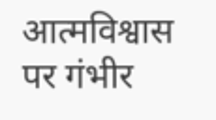आत्मविश्वास पर गंभीर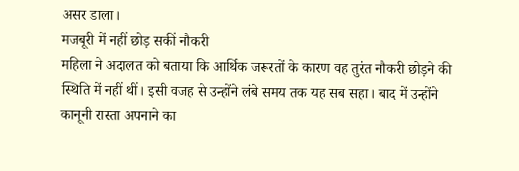असर डाला।
मजबूरी में नहीं छोड़ सकीं नौकरी
महिला ने अदालत को बताया कि आर्थिक जरूरतों के कारण वह तुरंत नौकरी छोड़ने की स्थिति में नहीं थीं। इसी वजह से उन्होंने लंबे समय तक यह सब सहा। बाद में उन्होंने कानूनी रास्ता अपनाने का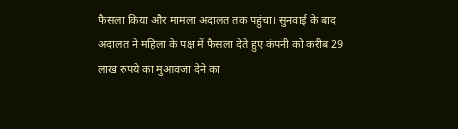फैसला किया और मामला अदालत तक पहुंचा। सुनवाई के बाद अदालत ने महिला के पक्ष में फैसला देते हुए कंपनी को करीब 29 लाख रुपये का मुआवजा देने का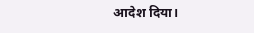आदेश दिया।